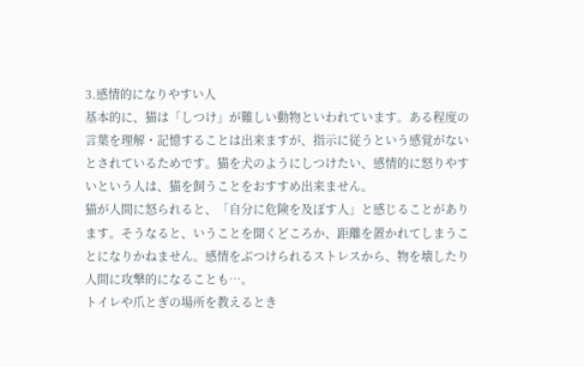3.感情的になりやすい人
基本的に、猫は「しつけ」が難しい動物といわれています。ある程度の言葉を理解・記憶することは出来ますが、指示に従うという感覚がないとされているためです。猫を犬のようにしつけたい、感情的に怒りやすいという人は、猫を飼うことをおすすめ出来ません。
猫が人間に怒られると、「自分に危険を及ぼす人」と感じることがあります。そうなると、いうことを聞くどころか、距離を置かれてしまうことになりかねません。感情をぶつけられるストレスから、物を壊したり人間に攻撃的になることも…。
トイレや爪とぎの場所を教えるとき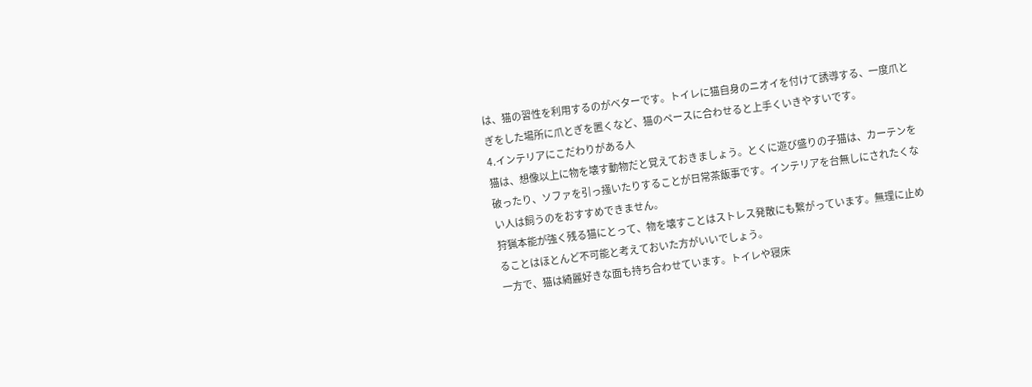は、猫の習性を利用するのがベターです。トイレに猫自身のニオイを付けて誘導する、一度爪とぎをした場所に爪とぎを置くなど、猫のペースに合わせると上手くいきやすいです。
4.インテリアにこだわりがある人
猫は、想像以上に物を壊す動物だと覚えておきましょう。とくに遊び盛りの子猫は、カーテンを破ったり、ソファを引っ掻いたりすることが日常茶飯事です。インテリアを台無しにされたくない人は飼うのをおすすめできません。
狩猟本能が強く残る猫にとって、物を壊すことはストレス発散にも繋がっています。無理に止めることはほとんど不可能と考えておいた方がいいでしょう。
一方で、猫は綺麗好きな面も持ち合わせています。トイレや寝床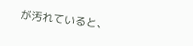が汚れていると、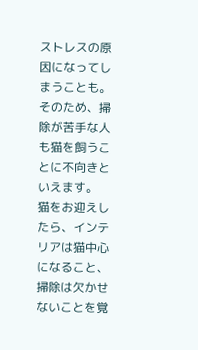ストレスの原因になってしまうことも。そのため、掃除が苦手な人も猫を飼うことに不向きといえます。
猫をお迎えしたら、インテリアは猫中心になること、掃除は欠かせないことを覚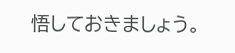悟しておきましょう。